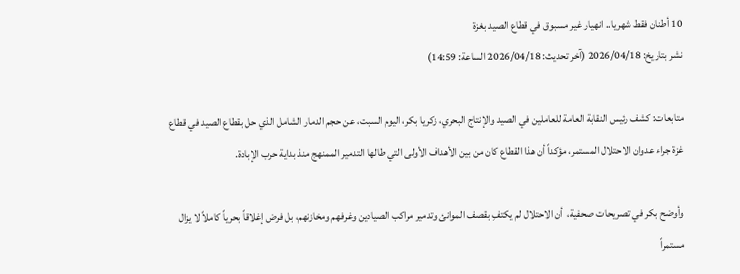10 أطنان فقط شهريا.. انهيار غير مسبوق في قطاع الصيد بغزة
نشر بتاريخ: 2026/04/18 (آخر تحديث: 2026/04/18 الساعة: 14:59)

متابعات: كشف رئيس النقابة العامة للعاملين في الصيد والإنتاج البحري، زكريا بكر، اليوم السبت، عن حجم الدمار الشامل الذي حل بقطاع الصيد في قطاع غزة جراء عدوان الاحتلال المستمر، مؤكداً أن هذا القطاع كان من بين الأهداف الأولى التي طالها التدمير الممنهج منذ بداية حرب الإبادة.

وأوضح بكر في تصريحات صحفية،  أن الاحتلال لم يكتفِ بقصف الموانئ وتدمير مراكب الصيادين وغرفهم ومخازنهم، بل فرض إغلاقاً بحرياً كاملاً لا يزال مستمراً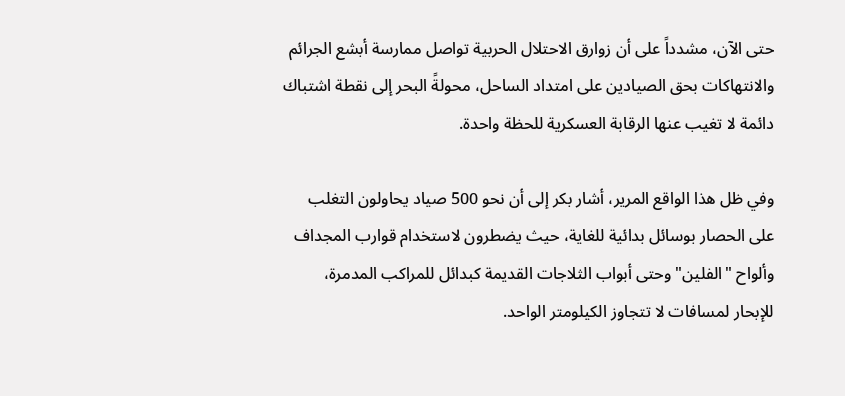حتى الآن، مشدداً على أن زوارق الاحتلال الحربية تواصل ممارسة أبشع الجرائم والانتهاكات بحق الصيادين على امتداد الساحل، محولةً البحر إلى نقطة اشتباك دائمة لا تغيب عنها الرقابة العسكرية للحظة واحدة.

وفي ظل هذا الواقع المرير، أشار بكر إلى أن نحو 500 صياد يحاولون التغلب على الحصار بوسائل بدائية للغاية، حيث يضطرون لاستخدام قوارب المجداف وألواح "الفلين" وحتى أبواب الثلاجات القديمة كبدائل للمراكب المدمرة، للإبحار لمسافات لا تتجاوز الكيلومتر الواحد.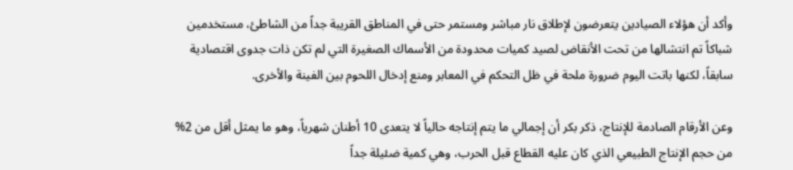وأكد أن هؤلاء الصيادين يتعرضون لإطلاق نار مباشر ومستمر حتى في المناطق القريبة جداً من الشاطئ، مستخدمين شباكاً تم انتشالها من تحت الأنقاض لصيد كميات محدودة من الأسماك الصغيرة التي لم تكن ذات جدوى اقتصادية سابقاً، لكنها باتت اليوم ضرورة ملحة في ظل التحكم في المعابر ومنع إدخال اللحوم بين الفينة والأخرى.

وعن الأرقام الصادمة للإنتاج، ذكر بكر أن إجمالي ما يتم إنتاجه حالياً لا يتعدى 10 أطنان شهرياً، وهو ما يمثل أقل من 2% من حجم الإنتاج الطبيعي الذي كان عليه القطاع قبل الحرب، وهي كمية ضئيلة جداً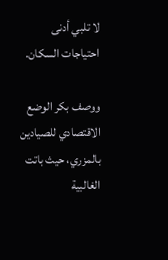لا تلبي أدنى احتياجات السكان.

ووصف بكر الوضع الاقتصادي للصيادين بالمزري، حيث باتت الغالبية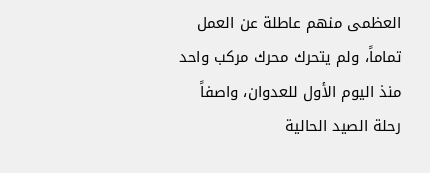العظمى منهم عاطلة عن العمل تماماً، ولم يتحرك محرك مركب واحد منذ اليوم الأول للعدوان، واصفاً رحلة الصيد الحالية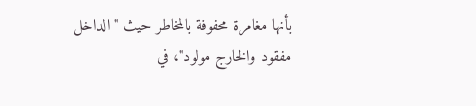بأنها مغامرة محفوفة بالمخاطر حيث "الداخل مفقود والخارج مولود"، في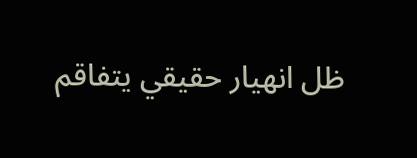ظل انهيار حقيقي يتفاقم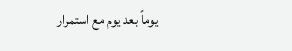يوماً بعد يوم مع استمرار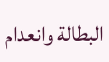البطالة وانعدام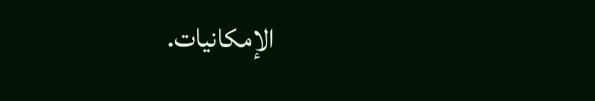الإمكانيات.